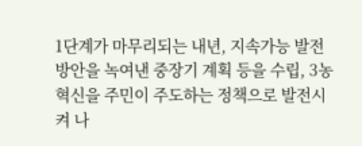1단계가 마무리되는 내년, 지속가능 발전 방안을 녹여낸 중장기 계획 등을 수립, 3농혁신을 주민이 주도하는 정책으로 발전시켜 나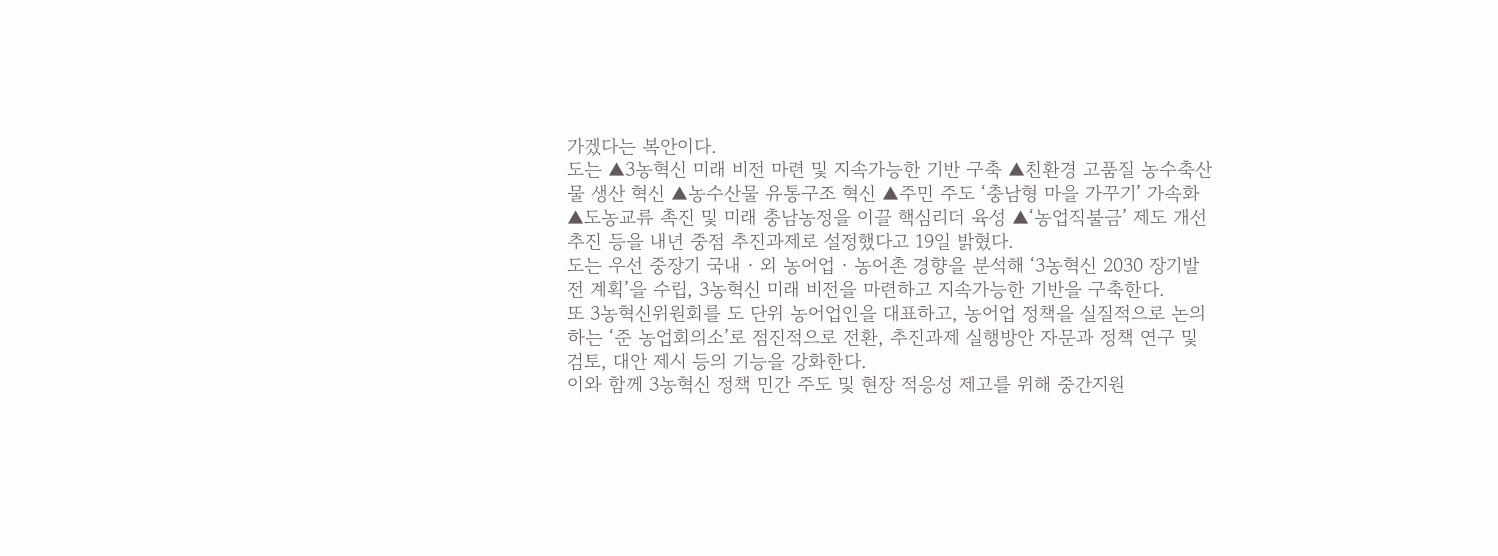가겠다는 복안이다.
도는 ▲3농혁신 미래 비전 마련 및 지속가능한 기반 구축 ▲친환경 고품질 농수축산물 생산 혁신 ▲농수산물 유통구조 혁신 ▲주민 주도 ‘충남형 마을 가꾸기’ 가속화 ▲도농교류 촉진 및 미래 충남농정을 이끌 핵심리더 육성 ▲‘농업직불금’ 제도 개선 추진 등을 내년 중점 추진과제로 설정했다고 19일 밝혔다.
도는 우선 중장기 국내‧외 농어업‧농어촌 경향을 분석해 ‘3농혁신 2030 장기발전 계획’을 수립, 3농혁신 미래 비전을 마련하고 지속가능한 기반을 구축한다.
또 3농혁신위원회를 도 단위 농어업인을 대표하고, 농어업 정책을 실질적으로 논의하는 ‘준 농업회의소’로 점진적으로 전환, 추진과제 실행방안 자문과 정책 연구 및 검토, 대안 제시 등의 기능을 강화한다.
이와 함께 3농혁신 정책 민간 주도 및 현장 적응성 제고를 위해 중간지원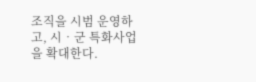조직을 시범 운영하고, 시‧군 특화사업을 확대한다.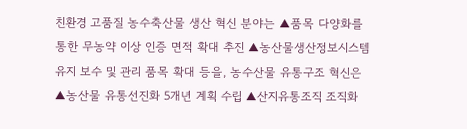친환경 고품질 농수축산물 생산 혁신 분야는 ▲품목 다양화를 통한 무농약 이상 인증 면적 확대 추진 ▲농산물생산정보시스템 유지 보수 및 관리 품목 확대 등을, 농수산물 유통구조 혁신은 ▲농산물 유통선진화 5개년 계획 수립 ▲산지유통조직 조직화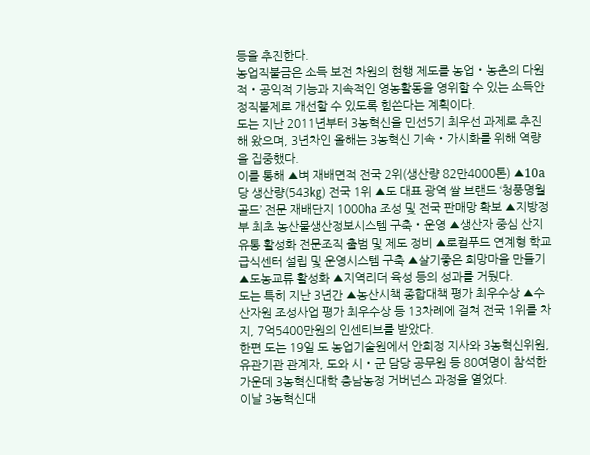등을 추진한다.
농업직불금은 소득 보전 차원의 현행 제도를 농업‧농촌의 다원적‧공익적 기능과 지속적인 영농활동을 영위할 수 있는 소득안정직불제로 개선할 수 있도록 힘쓴다는 계획이다.
도는 지난 2011년부터 3농혁신을 민선5기 최우선 과제로 추진해 왔으며, 3년차인 올해는 3농혁신 기속‧가시화를 위해 역량을 집중했다.
이를 통해 ▲벼 재배면적 전국 2위(생산량 82만4000톤) ▲10a당 생산량(543㎏) 전국 1위 ▲도 대표 광역 쌀 브랜드 ‘청풍명월 골드’ 전문 재배단지 1000㏊ 조성 및 전국 판매망 확보 ▲지방정부 최초 농산물생산정보시스템 구축‧운영 ▲생산자 중심 산지유통 활성화 전문조직 출범 및 제도 정비 ▲로컬푸드 연계형 학교급식센터 설립 및 운영시스템 구축 ▲살기좋은 희망마을 만들기 ▲도농교류 활성화 ▲지역리더 육성 등의 성과를 거뒀다.
도는 특히 지난 3년간 ▲농산시책 종합대책 평가 최우수상 ▲수산자원 조성사업 평가 최우수상 등 13차례에 걸쳐 전국 1위를 차지, 7억5400만원의 인센티브를 받았다.
한편 도는 19일 도 농업기술원에서 안희정 지사와 3농혁신위원, 유관기관 관계자, 도와 시‧군 담당 공무원 등 80여명이 참석한 가운데 3농혁신대학 충남농정 거버넌스 과정을 열었다.
이날 3농혁신대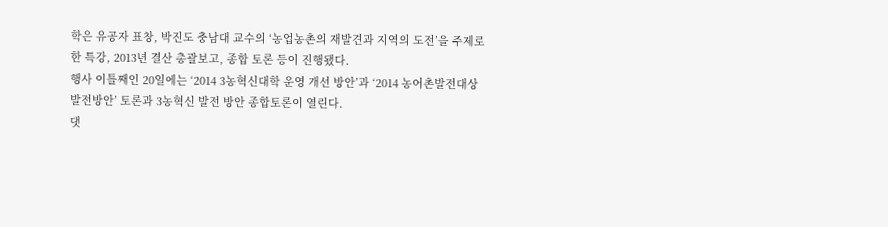학은 유공자 표창, 박진도 충남대 교수의 ‘농업농촌의 재발견과 지역의 도전’을 주제로 한 특강, 2013년 결산 총괄보고, 종합 토론 등이 진행됐다.
행사 이틀째인 20일에는 ‘2014 3농혁신대학 운영 개선 방안’과 ‘2014 농어촌발전대상 발전방안’ 토론과 3농혁신 발전 방안 종합토론이 열린다.
댓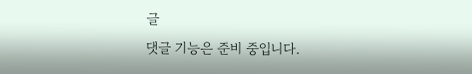글
댓글 기능은 준비 중입니다.